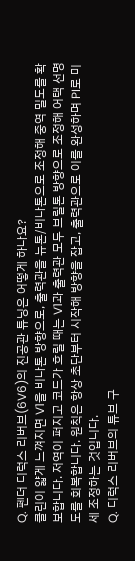Q. 펜더 디럭스 리버브(6V6)의 진공관 튜닝은 어떻게 하나요?
클린이 얇게 느껴지면 V1을 비나톤 방향으로, 출력관을 뉴톤/비나톤으로 조정해 중역 밀도를 확보합니다. 저역이 퍼지고 코드가 흐릴 때는 V1과 출력관 모두 브릴톤 방향으로 조정해 어택 선명도를 회복합니다. 원칙은 항상 초단부터 시작해 방향을 잡고, 출력관으로 이를 완성하며 PI로 미세 조정하는 것입니다.
Q. 디럭스 리버브의 튜브 구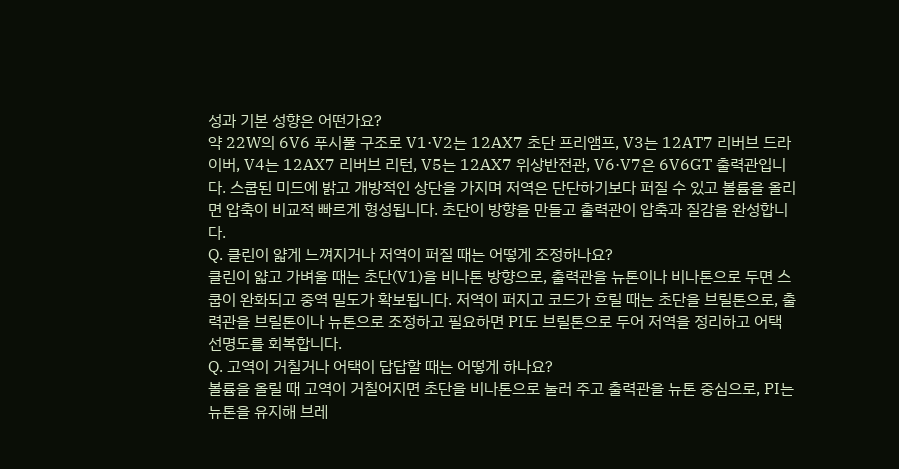성과 기본 성향은 어떤가요?
약 22W의 6V6 푸시풀 구조로 V1·V2는 12AX7 초단 프리앰프, V3는 12AT7 리버브 드라이버, V4는 12AX7 리버브 리턴, V5는 12AX7 위상반전관, V6·V7은 6V6GT 출력관입니다. 스쿱된 미드에 밝고 개방적인 상단을 가지며 저역은 단단하기보다 퍼질 수 있고 볼륨을 올리면 압축이 비교적 빠르게 형성됩니다. 초단이 방향을 만들고 출력관이 압축과 질감을 완성합니다.
Q. 클린이 얇게 느껴지거나 저역이 퍼질 때는 어떻게 조정하나요?
클린이 얇고 가벼울 때는 초단(V1)을 비나톤 방향으로, 출력관을 뉴톤이나 비나톤으로 두면 스쿱이 완화되고 중역 밀도가 확보됩니다. 저역이 퍼지고 코드가 흐릴 때는 초단을 브릴톤으로, 출력관을 브릴톤이나 뉴톤으로 조정하고 필요하면 PI도 브릴톤으로 두어 저역을 정리하고 어택 선명도를 회복합니다.
Q. 고역이 거칠거나 어택이 답답할 때는 어떻게 하나요?
볼륨을 올릴 때 고역이 거칠어지면 초단을 비나톤으로 눌러 주고 출력관을 뉴톤 중심으로, PI는 뉴톤을 유지해 브레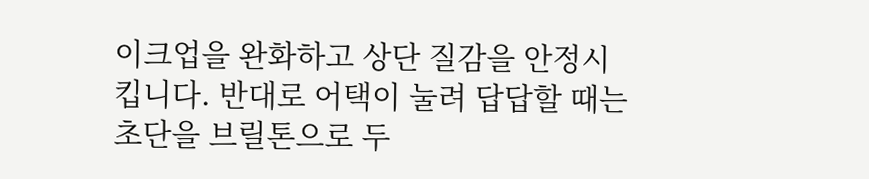이크업을 완화하고 상단 질감을 안정시킵니다. 반대로 어택이 눌려 답답할 때는 초단을 브릴톤으로 두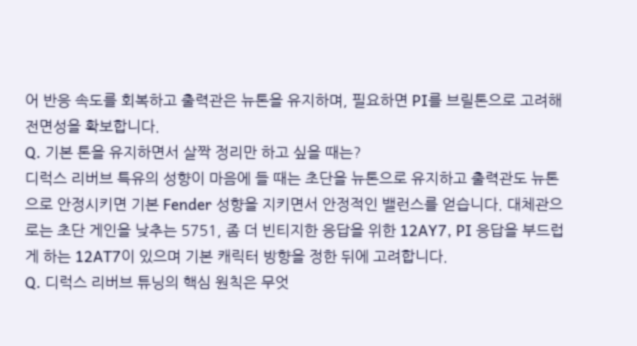어 반응 속도를 회복하고 출력관은 뉴톤을 유지하며, 필요하면 PI를 브릴톤으로 고려해 전면성을 확보합니다.
Q. 기본 톤을 유지하면서 살짝 정리만 하고 싶을 때는?
디럭스 리버브 특유의 성향이 마음에 들 때는 초단을 뉴톤으로 유지하고 출력관도 뉴톤으로 안정시키면 기본 Fender 성향을 지키면서 안정적인 밸런스를 얻습니다. 대체관으로는 초단 게인을 낮추는 5751, 좀 더 빈티지한 응답을 위한 12AY7, PI 응답을 부드럽게 하는 12AT7이 있으며 기본 캐릭터 방향을 정한 뒤에 고려합니다.
Q. 디럭스 리버브 튜닝의 핵심 원칙은 무엇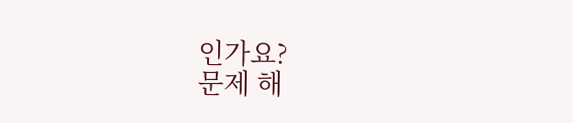인가요?
문제 해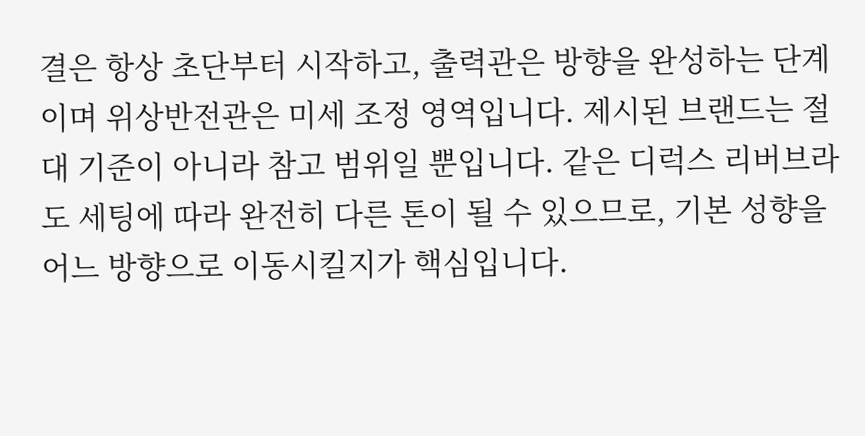결은 항상 초단부터 시작하고, 출력관은 방향을 완성하는 단계이며 위상반전관은 미세 조정 영역입니다. 제시된 브랜드는 절대 기준이 아니라 참고 범위일 뿐입니다. 같은 디럭스 리버브라도 세팅에 따라 완전히 다른 톤이 될 수 있으므로, 기본 성향을 어느 방향으로 이동시킬지가 핵심입니다.